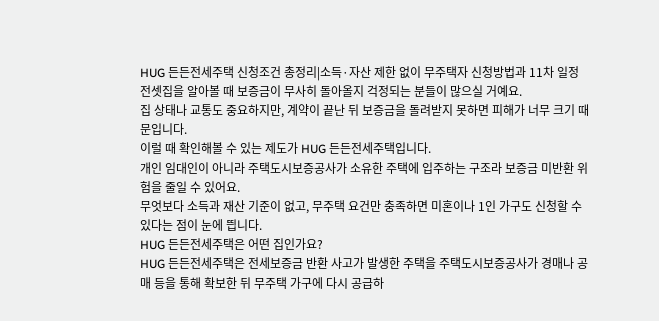HUG 든든전세주택 신청조건 총정리|소득·자산 제한 없이 무주택자 신청방법과 11차 일정
전셋집을 알아볼 때 보증금이 무사히 돌아올지 걱정되는 분들이 많으실 거예요.
집 상태나 교통도 중요하지만, 계약이 끝난 뒤 보증금을 돌려받지 못하면 피해가 너무 크기 때문입니다.
이럴 때 확인해볼 수 있는 제도가 HUG 든든전세주택입니다.
개인 임대인이 아니라 주택도시보증공사가 소유한 주택에 입주하는 구조라 보증금 미반환 위험을 줄일 수 있어요.
무엇보다 소득과 재산 기준이 없고, 무주택 요건만 충족하면 미혼이나 1인 가구도 신청할 수 있다는 점이 눈에 띕니다.
HUG 든든전세주택은 어떤 집인가요?
HUG 든든전세주택은 전세보증금 반환 사고가 발생한 주택을 주택도시보증공사가 경매나 공매 등을 통해 확보한 뒤 무주택 가구에 다시 공급하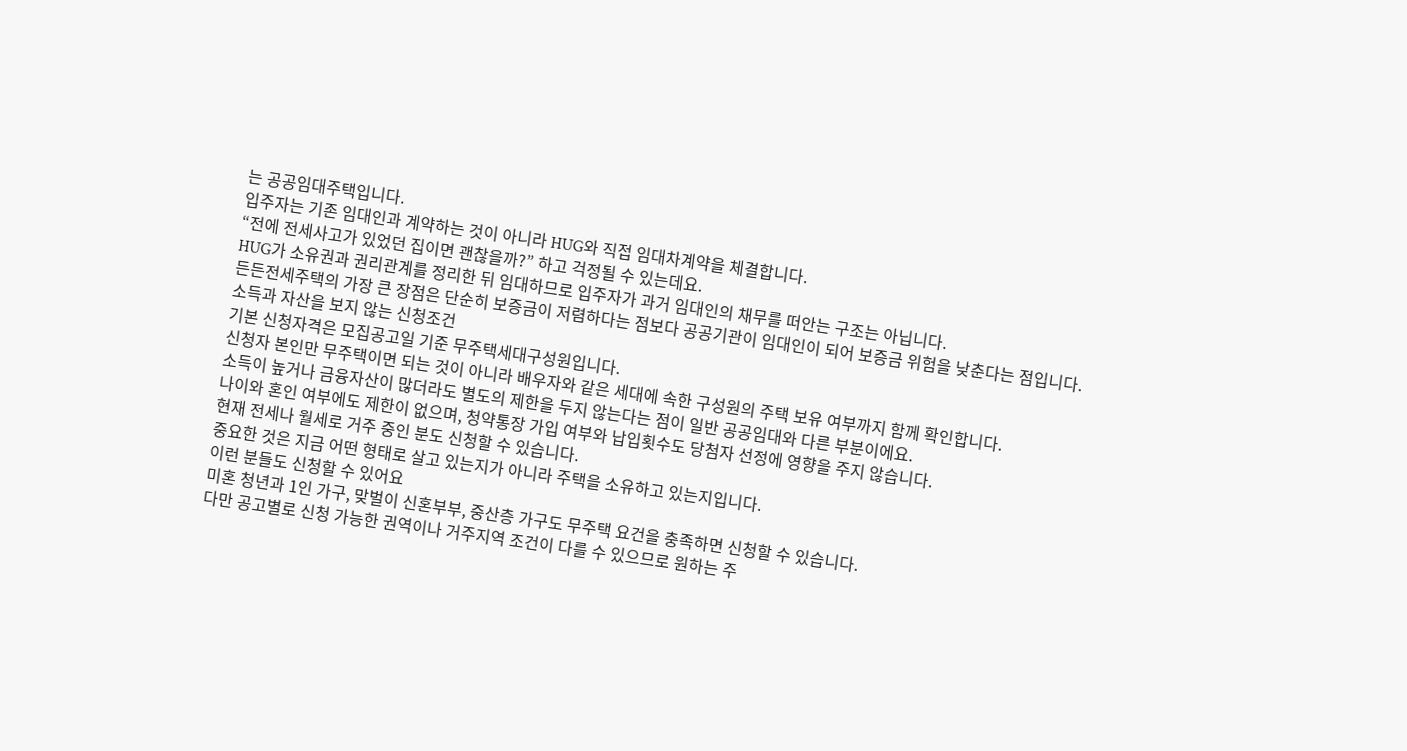는 공공임대주택입니다.
입주자는 기존 임대인과 계약하는 것이 아니라 HUG와 직접 임대차계약을 체결합니다.
“전에 전세사고가 있었던 집이면 괜찮을까?” 하고 걱정될 수 있는데요.
HUG가 소유권과 권리관계를 정리한 뒤 임대하므로 입주자가 과거 임대인의 채무를 떠안는 구조는 아닙니다.
든든전세주택의 가장 큰 장점은 단순히 보증금이 저렴하다는 점보다 공공기관이 임대인이 되어 보증금 위험을 낮춘다는 점입니다.
소득과 자산을 보지 않는 신청조건
기본 신청자격은 모집공고일 기준 무주택세대구성원입니다.
신청자 본인만 무주택이면 되는 것이 아니라 배우자와 같은 세대에 속한 구성원의 주택 보유 여부까지 함께 확인합니다.
소득이 높거나 금융자산이 많더라도 별도의 제한을 두지 않는다는 점이 일반 공공임대와 다른 부분이에요.
나이와 혼인 여부에도 제한이 없으며, 청약통장 가입 여부와 납입횟수도 당첨자 선정에 영향을 주지 않습니다.
현재 전세나 월세로 거주 중인 분도 신청할 수 있습니다.
중요한 것은 지금 어떤 형태로 살고 있는지가 아니라 주택을 소유하고 있는지입니다.
이런 분들도 신청할 수 있어요
미혼 청년과 1인 가구, 맞벌이 신혼부부, 중산층 가구도 무주택 요건을 충족하면 신청할 수 있습니다.
다만 공고별로 신청 가능한 권역이나 거주지역 조건이 다를 수 있으므로 원하는 주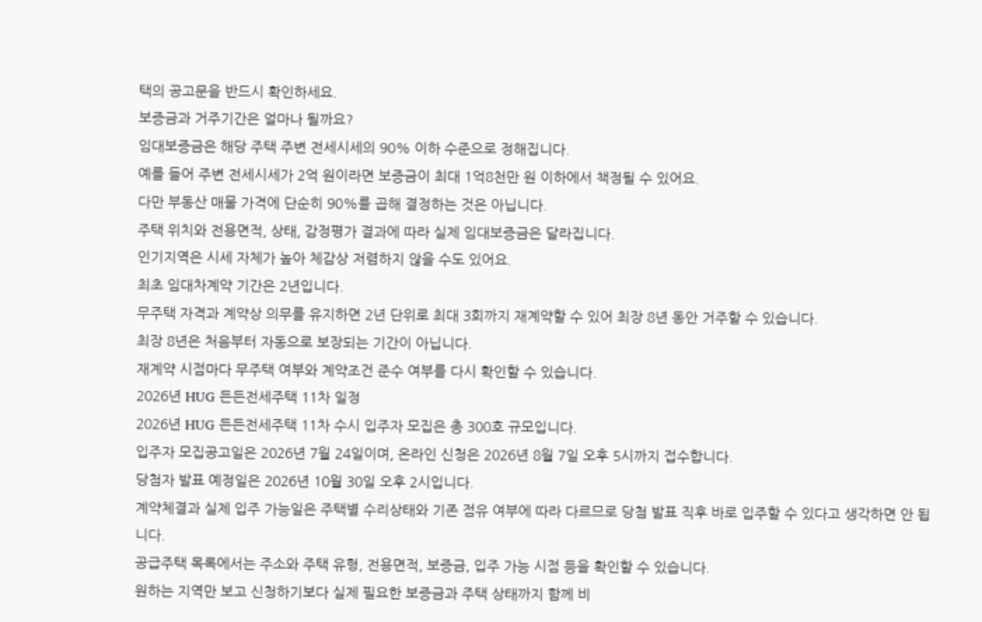택의 공고문을 반드시 확인하세요.
보증금과 거주기간은 얼마나 될까요?
임대보증금은 해당 주택 주변 전세시세의 90% 이하 수준으로 정해집니다.
예를 들어 주변 전세시세가 2억 원이라면 보증금이 최대 1억8천만 원 이하에서 책정될 수 있어요.
다만 부동산 매물 가격에 단순히 90%를 곱해 결정하는 것은 아닙니다.
주택 위치와 전용면적, 상태, 감정평가 결과에 따라 실제 임대보증금은 달라집니다.
인기지역은 시세 자체가 높아 체감상 저렴하지 않을 수도 있어요.
최초 임대차계약 기간은 2년입니다.
무주택 자격과 계약상 의무를 유지하면 2년 단위로 최대 3회까지 재계약할 수 있어 최장 8년 동안 거주할 수 있습니다.
최장 8년은 처음부터 자동으로 보장되는 기간이 아닙니다.
재계약 시점마다 무주택 여부와 계약조건 준수 여부를 다시 확인할 수 있습니다.
2026년 HUG 든든전세주택 11차 일정
2026년 HUG 든든전세주택 11차 수시 입주자 모집은 총 300호 규모입니다.
입주자 모집공고일은 2026년 7월 24일이며, 온라인 신청은 2026년 8월 7일 오후 5시까지 접수합니다.
당첨자 발표 예정일은 2026년 10월 30일 오후 2시입니다.
계약체결과 실제 입주 가능일은 주택별 수리상태와 기존 점유 여부에 따라 다르므로 당첨 발표 직후 바로 입주할 수 있다고 생각하면 안 됩니다.
공급주택 목록에서는 주소와 주택 유형, 전용면적, 보증금, 입주 가능 시점 등을 확인할 수 있습니다.
원하는 지역만 보고 신청하기보다 실제 필요한 보증금과 주택 상태까지 함께 비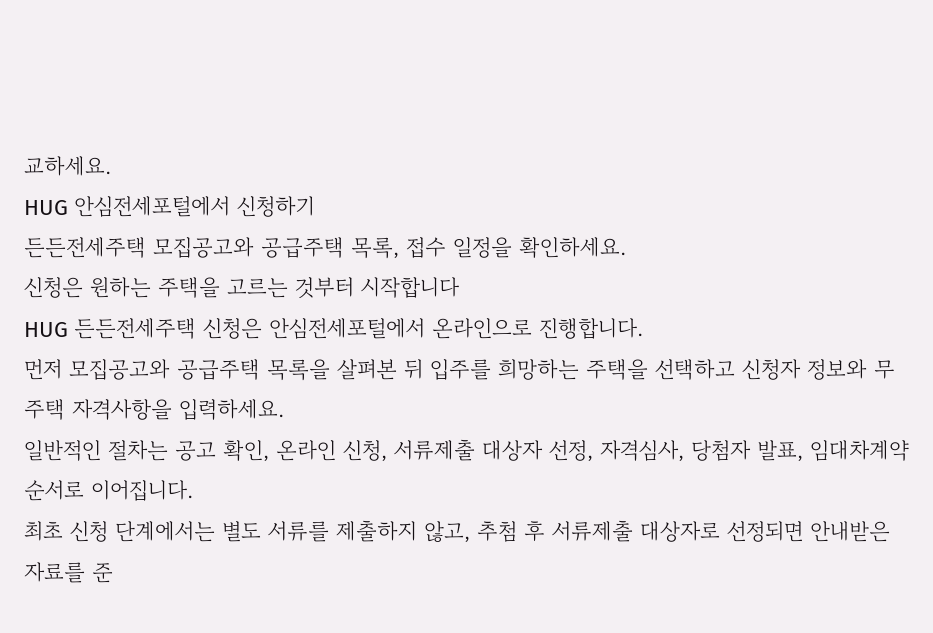교하세요.
HUG 안심전세포털에서 신청하기
든든전세주택 모집공고와 공급주택 목록, 접수 일정을 확인하세요.
신청은 원하는 주택을 고르는 것부터 시작합니다
HUG 든든전세주택 신청은 안심전세포털에서 온라인으로 진행합니다.
먼저 모집공고와 공급주택 목록을 살펴본 뒤 입주를 희망하는 주택을 선택하고 신청자 정보와 무주택 자격사항을 입력하세요.
일반적인 절차는 공고 확인, 온라인 신청, 서류제출 대상자 선정, 자격심사, 당첨자 발표, 임대차계약 순서로 이어집니다.
최초 신청 단계에서는 별도 서류를 제출하지 않고, 추첨 후 서류제출 대상자로 선정되면 안내받은 자료를 준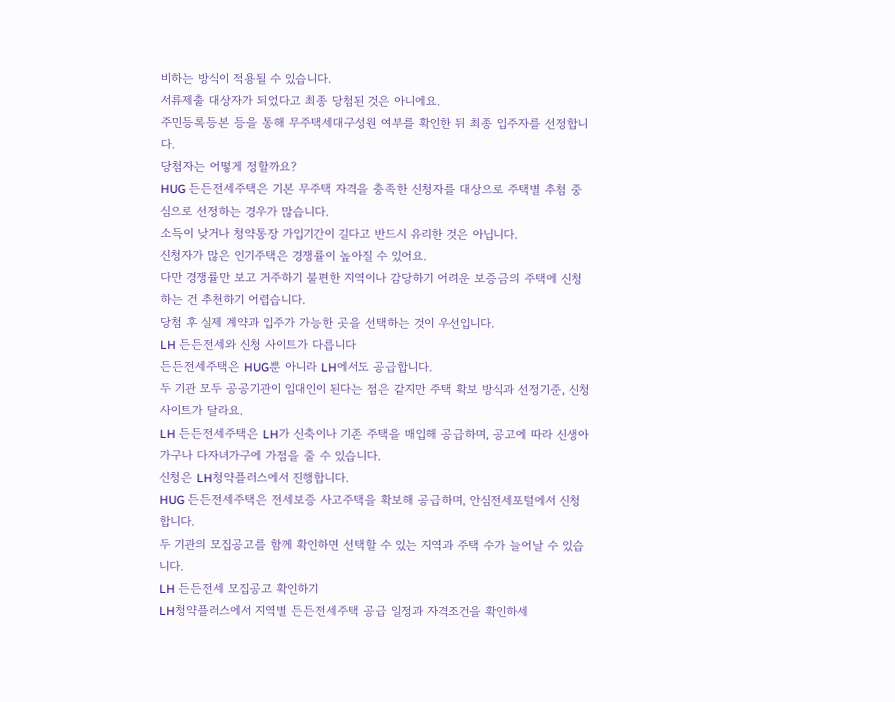비하는 방식이 적용될 수 있습니다.
서류제출 대상자가 되었다고 최종 당첨된 것은 아니에요.
주민등록등본 등을 통해 무주택세대구성원 여부를 확인한 뒤 최종 입주자를 선정합니다.
당첨자는 어떻게 정할까요?
HUG 든든전세주택은 기본 무주택 자격을 충족한 신청자를 대상으로 주택별 추첨 중심으로 선정하는 경우가 많습니다.
소득이 낮거나 청약통장 가입기간이 길다고 반드시 유리한 것은 아닙니다.
신청자가 많은 인기주택은 경쟁률이 높아질 수 있어요.
다만 경쟁률만 보고 거주하기 불편한 지역이나 감당하기 어려운 보증금의 주택에 신청하는 건 추천하기 어렵습니다.
당첨 후 실제 계약과 입주가 가능한 곳을 선택하는 것이 우선입니다.
LH 든든전세와 신청 사이트가 다릅니다
든든전세주택은 HUG뿐 아니라 LH에서도 공급합니다.
두 기관 모두 공공기관이 임대인이 된다는 점은 같지만 주택 확보 방식과 선정기준, 신청 사이트가 달라요.
LH 든든전세주택은 LH가 신축이나 기존 주택을 매입해 공급하며, 공고에 따라 신생아가구나 다자녀가구에 가점을 줄 수 있습니다.
신청은 LH청약플러스에서 진행합니다.
HUG 든든전세주택은 전세보증 사고주택을 확보해 공급하며, 안심전세포털에서 신청합니다.
두 기관의 모집공고를 함께 확인하면 선택할 수 있는 지역과 주택 수가 늘어날 수 있습니다.
LH 든든전세 모집공고 확인하기
LH청약플러스에서 지역별 든든전세주택 공급 일정과 자격조건을 확인하세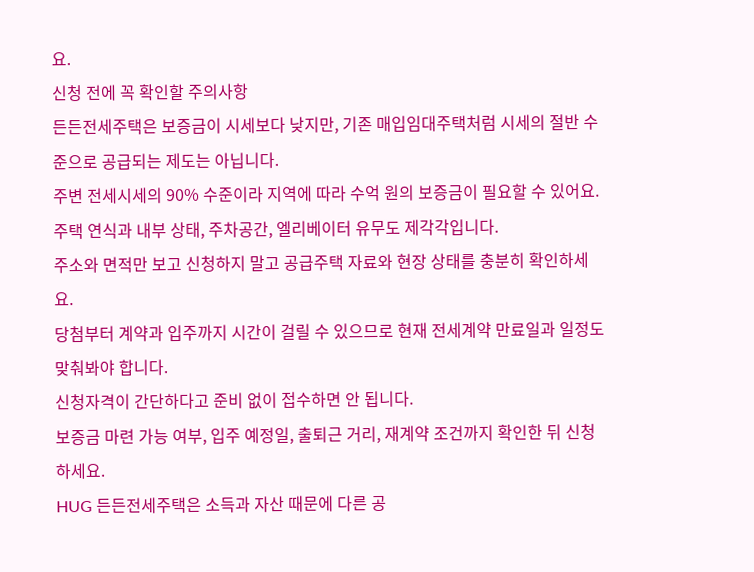요.
신청 전에 꼭 확인할 주의사항
든든전세주택은 보증금이 시세보다 낮지만, 기존 매입임대주택처럼 시세의 절반 수준으로 공급되는 제도는 아닙니다.
주변 전세시세의 90% 수준이라 지역에 따라 수억 원의 보증금이 필요할 수 있어요.
주택 연식과 내부 상태, 주차공간, 엘리베이터 유무도 제각각입니다.
주소와 면적만 보고 신청하지 말고 공급주택 자료와 현장 상태를 충분히 확인하세요.
당첨부터 계약과 입주까지 시간이 걸릴 수 있으므로 현재 전세계약 만료일과 일정도 맞춰봐야 합니다.
신청자격이 간단하다고 준비 없이 접수하면 안 됩니다.
보증금 마련 가능 여부, 입주 예정일, 출퇴근 거리, 재계약 조건까지 확인한 뒤 신청하세요.
HUG 든든전세주택은 소득과 자산 때문에 다른 공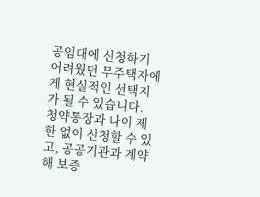공임대에 신청하기 어려웠던 무주택자에게 현실적인 선택지가 될 수 있습니다.
청약통장과 나이 제한 없이 신청할 수 있고, 공공기관과 계약해 보증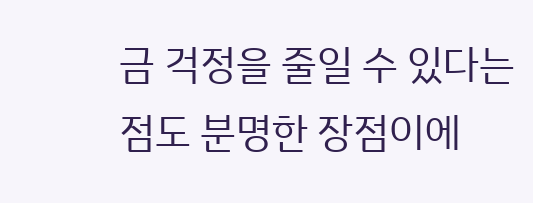금 걱정을 줄일 수 있다는 점도 분명한 장점이에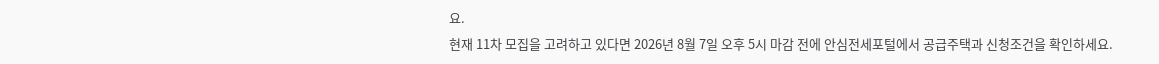요.
현재 11차 모집을 고려하고 있다면 2026년 8월 7일 오후 5시 마감 전에 안심전세포털에서 공급주택과 신청조건을 확인하세요.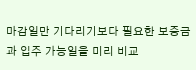마감일만 기다리기보다 필요한 보증금과 입주 가능일을 미리 비교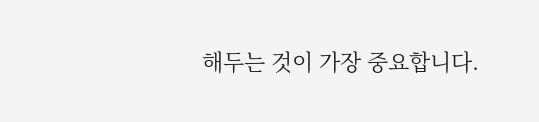해두는 것이 가장 중요합니다.